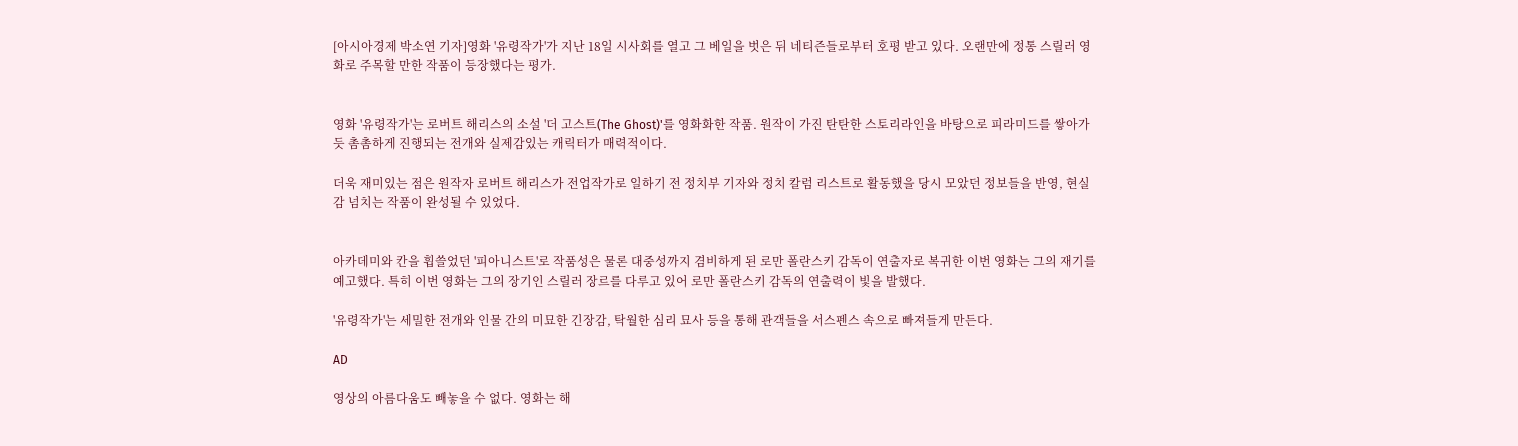[아시아경제 박소연 기자]영화 '유령작가'가 지난 18일 시사회를 열고 그 베일을 벗은 뒤 네티즌들로부터 호평 받고 있다. 오랜만에 정통 스릴러 영화로 주목할 만한 작품이 등장했다는 평가.


영화 '유령작가'는 로버트 해리스의 소설 '더 고스트(The Ghost)'를 영화화한 작품. 원작이 가진 탄탄한 스토리라인을 바탕으로 피라미드를 쌓아가듯 촘촘하게 진행되는 전개와 실제감있는 캐릭터가 매력적이다.

더욱 재미있는 점은 원작자 로버트 해리스가 전업작가로 일하기 전 정치부 기자와 정치 칼럼 리스트로 활동했을 당시 모았던 정보들을 반영, 현실감 넘치는 작품이 완성될 수 있었다.


아카데미와 칸을 휩쓸었던 '피아니스트'로 작품성은 물론 대중성까지 겸비하게 된 로만 폴란스키 감독이 연출자로 복귀한 이번 영화는 그의 재기를 예고했다. 특히 이번 영화는 그의 장기인 스릴러 장르를 다루고 있어 로만 폴란스키 감독의 연출력이 빛을 발했다.

'유령작가'는 세밀한 전개와 인물 간의 미묘한 긴장감, 탁월한 심리 묘사 등을 통해 관객들을 서스펜스 속으로 빠져들게 만든다.

AD

영상의 아름다움도 빼놓을 수 없다. 영화는 해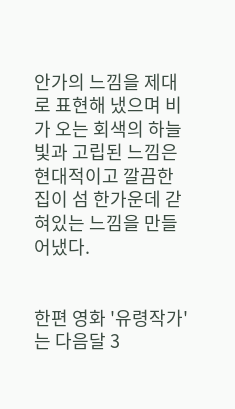안가의 느낌을 제대로 표현해 냈으며 비가 오는 회색의 하늘 빛과 고립된 느낌은 현대적이고 깔끔한 집이 섬 한가운데 갇혀있는 느낌을 만들어냈다.


한편 영화 '유령작가'는 다음달 3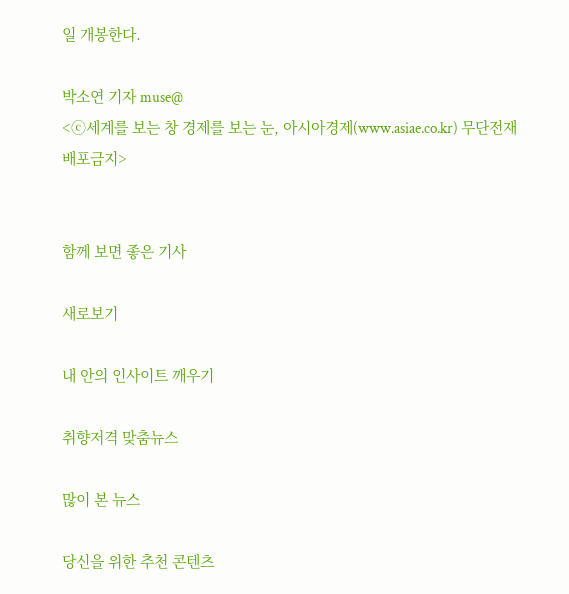일 개봉한다.

박소연 기자 muse@
<ⓒ세계를 보는 창 경제를 보는 눈, 아시아경제(www.asiae.co.kr) 무단전재 배포금지>


함께 보면 좋은 기사

새로보기

내 안의 인사이트 깨우기

취향저격 맞춤뉴스

많이 본 뉴스

당신을 위한 추천 콘텐츠